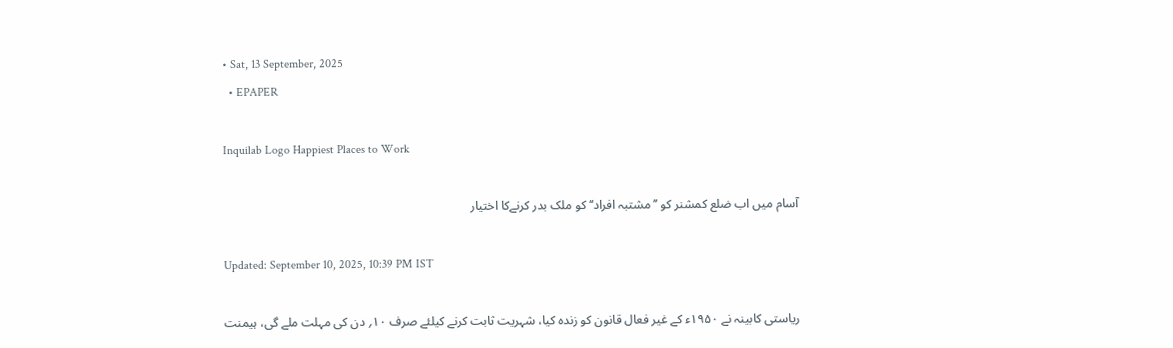• Sat, 13 September, 2025
  • EPAPER

Inquilab Logo Happiest Places to Work

آسام میں اب ضلع کمشنر کو ’’مشتبہ افراد‘‘ کو ملک بدر کرنےکا اختیار

Updated: September 10, 2025, 10:39 PM IST

ریاستی کابینہ نے ۱۹۵۰ء کے غیر فعال قانون کو زندہ کیا، شہریت ثابت کرنے کیلئے صرف ۱۰؍ دن کی مہلت ملے گی، ہیمنت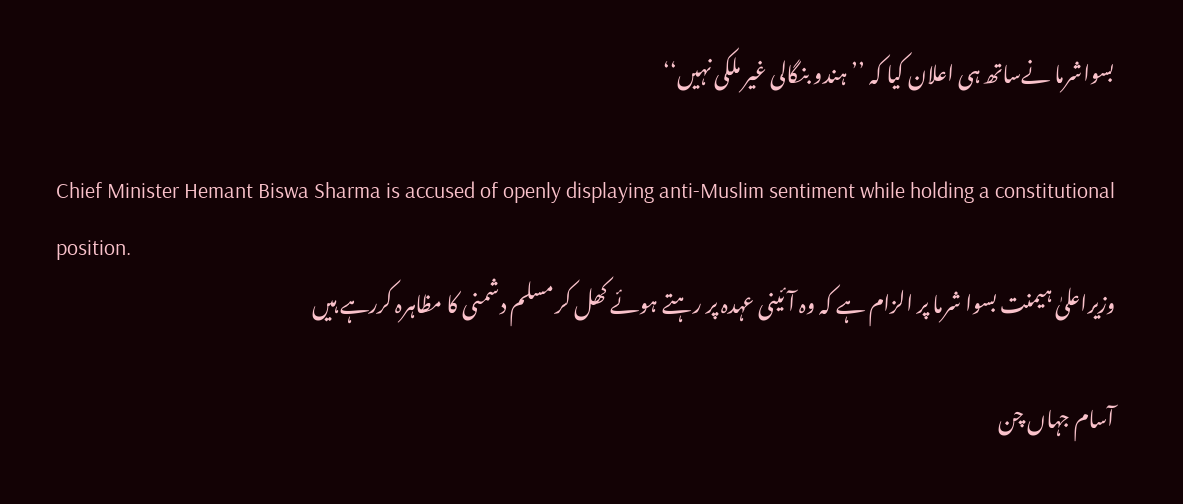بسواشرما نےساتھ ہی اعلان کیا کہ ’’ہندو بنگالی غیر ملکی نہیں‘‘

Chief Minister Hemant Biswa Sharma is accused of openly displaying anti-Muslim sentiment while holding a constitutional position.
وزیراعلیٰ ہیمنت بسوا شرما پر الزام ہے کہ وہ آئینی عہدہ پر رہتے ہوئے کھل کر مسلم دشمنی کا مظاہرہ کررہے ہیں

آسام جہاں چن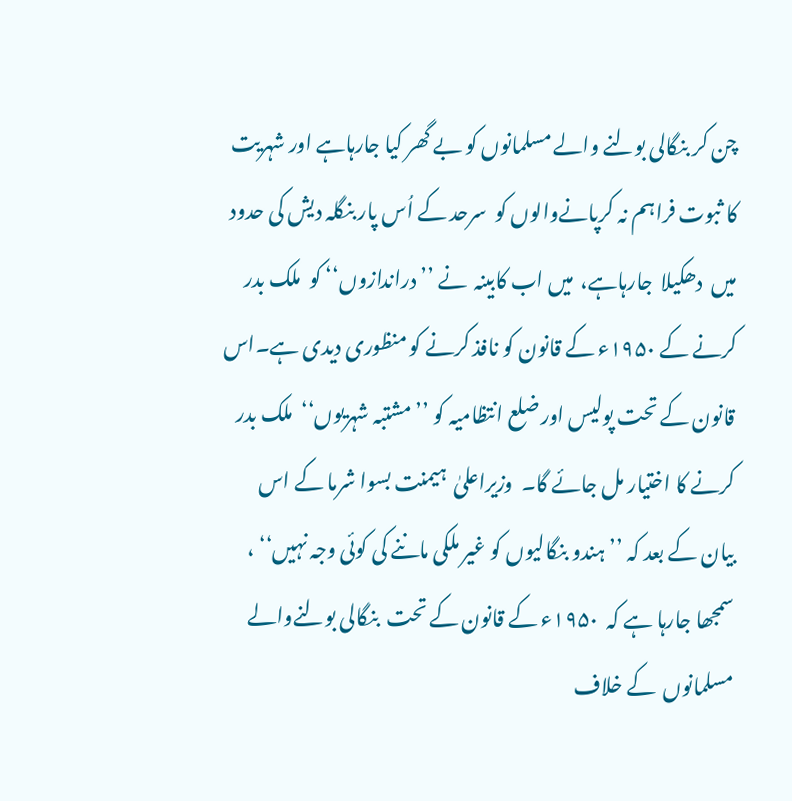چن کر بنگالی بولنے والے مسلمانوں کو بے گھر کیا جارہاہے اور شہریت کا ثبوت فراہم نہ کرپانےوالوں کو  سرحد کے اُس پار بنگلہ دیش کی حدود میں  دھکیلا  جارہاہے،  میں اب کابینہ  نے ’’دراندازوں‘‘ کو  ملک بدر کرنے کے ۱۹۵۰ء کے قانون کو نافذ کرنے کو منظوری دیدی ہے۔اس قانون کے تحت پولیس اور ضلع انتظامیہ کو ’’مشتبہ شہریوں‘‘  ملک بدر کرنے کا اختیار مل جائے گا۔  وزیراعلیٰ  ہیمنت بسوا شرما کے اس  بیان کے بعد کہ ’’ہندو بنگالیوں کو غیر ملکی ماننے کی کوئی وجہ نہیں‘‘ ، سمجھا جارہا ہے کہ  ۱۹۵۰ء کے قانون کے تحت  بنگالی بولنےوالے مسلمانوں  کے خلاف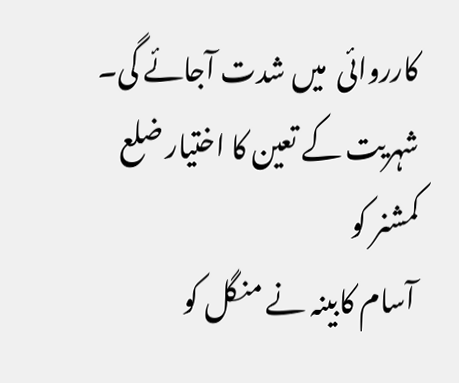کارروائی  میں شدت آجائے گی۔
شہریت کے تعین کا اختیار ضلع کمشنر کو
 آسام کابینہ نے منگل کو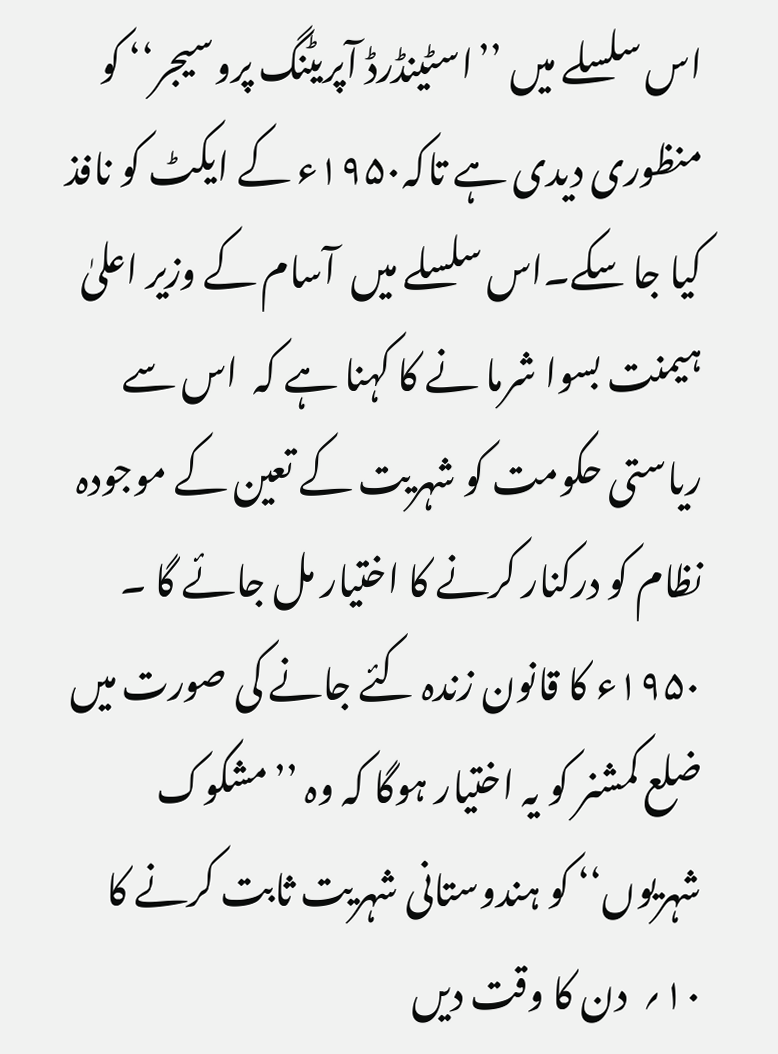اس سلسلے میں ’’اسٹینڈرڈ آپریٹنگ پروسیجر‘‘ کو منظوری دیدی ہے تاکہ۱۹۵۰ء کے ایکٹ کو نافذ کیا جا سکے۔اس سلسلے میں  آسام کے وزیر اعلیٰ ہیمنت بسوا شرما نے کا کہنا ہے کہ  اس سے ریاستی حکومت کو شہریت کے تعین کے موجودہ نظام کو درکنار کرنے کا اختیار مل جائے گا ۔  ۱۹۵۰ء کا قانون زندہ کئے جانے کی صورت میں ضلع کمشنر کو یہ اختیار ہوگا کہ وہ ’’مشکوک شہریوں‘‘ کو ہندوستانی شہریت ثابت کرنے کا ۱۰؍  دن کا وقت دیں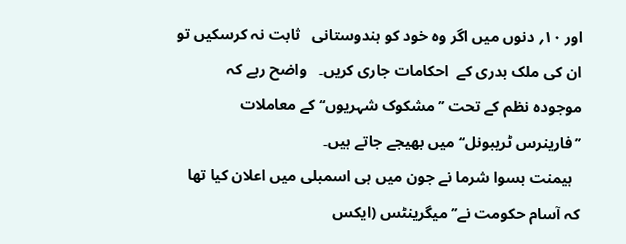اور ۱۰؍ دنوں میں اگر وہ خود کو ہندوستانی   ثابت نہ کرسکیں تو  ان کی ملک بدری کے  احکامات جاری کریں۔   واضح رہے کہ موجودہ نظم کے تحت ’’مشکوک شہریوں‘‘ کے معاملات ’’فارینرس ٹریبونل‘‘ میں بھیجے جاتے ہیں۔
  ہیمنت بسوا شرما نے جون میں ہی اسمبلی میں اعلان کیا تھا کہ آسام حکومت نے’’میگرینٹس (ایکس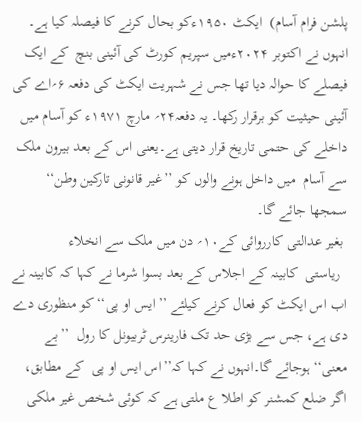پلشن فرام آسام)  ایکٹ ۱۹۵۰ءکو بحال کرنے کا فیصلہ کیا ہے۔ انہوں نے اکتوبر ۲۰۲۴ءمیں سپریم کورٹ کی آئینی بنچ  کے ایک فیصلے کا حوالہ دیا تھا جس نے شہریت ایکٹ کی دفعہ ۶؍اے کی آئینی حیثیت کو برقرار رکھا۔ یہ دفعہ۲۴؍ مارچ ۱۹۷۱ء کو آسام میں داخلے کی حتمی تاریخ قرار دیتی ہے۔یعنی اس کے بعد بیرون ملک سے آسام  میں داخل ہونے والوں کو ’’غیر قانونی تارکین وطن‘‘ سمجھا جائے گا۔
 بغیر عدالتی کارروائی کے۱۰؍ دن میں ملک سے انخلاء
  ریاستی  کابینہ کے اجلاس کے بعد بسوا شرما نے کہا کہ کابینہ نے اب اس ایکٹ کو فعال کرنے کیلئے ’’ایس او پی‘‘کو منظوری دے دی ہے، جس سے بڑی حد تک فارینرس ٹربیونل کا رول  ’’بے معنی‘‘ ہوجائے گا۔انہوں نے کہا کہ’’اس ایس او پی  کے مطابق، اگر ضلع کمشنر کو اطلا ع ملتی ہے کہ کوئی شخص غیر ملکی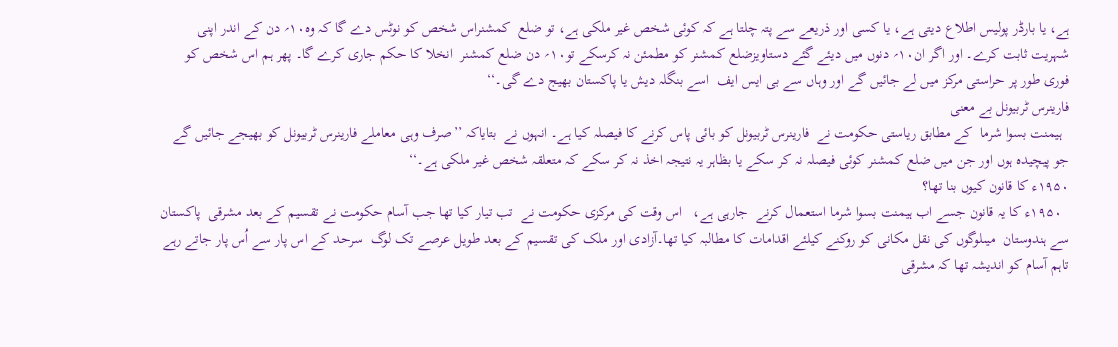ہے، یا بارڈر پولیس اطلاع دیتی ہے، یا کسی اور ذریعے سے پتہ چلتا ہے کہ کوئی شخص غیر ملکی ہے، تو ضلع  کمشنراس شخص کو نوٹس دے گا کہ وہ۱۰؍ دن کے اندر اپنی شہریت ثابت کرے۔ اور اگر ان۱۰؍ دنوں میں دیئے گئے دستاویزضلع کمشنر کو مطمئن نہ کرسکے تو۱۰؍ دن ضلع کمشنر  انخلا کا حکم جاری کرے گا۔ پھر ہم اس شخص کو فوری طور پر حراستی مرکز میں لے جائیں گے اور وہاں سے بی ایس ایف  اسے بنگلہ دیش یا پاکستان بھیج دے گی۔‘‘
فارینرس ٹربیونل بے معنی
  ہیمنت بسوا شرما  کے مطابق ریاستی حکومت نے  فارینرس ٹربیونل کو بائی پاس کرنے کا فیصلہ کیا ہے۔ انہوں نے  بتایاکہ ’’صرف وہی معاملے فارینرس ٹربیونل کو بھیجے جائیں گے جو پیچیدہ ہوں اور جن میں ضلع کمشنر کوئی فیصلہ نہ کر سکے یا بظاہر یہ نتیجہ اخذ نہ کر سکے کہ متعلقہ شخص غیر ملکی ہے۔‘‘
۱۹۵۰ء کا قانون کیوں بنا تھا؟
  ۱۹۵۰ء کا یہ قانون جسے اب ہیمنت بسوا شرما استعمال کرنے  جارہی ہے،   اس وقت کی مرکزی حکومت نے  تب تیار کیا تھا جب آسام حکومت نے تقسیم کے بعد مشرقی  پاکستان  سے ہندوستان  میںلوگوں کی نقل مکانی کو روکنے کیلئے اقدامات کا مطالبہ کیا تھا۔آزادی اور ملک کی تقسیم کے بعد طویل عرصے تک لوگ  سرحد کے اس پار سے اُس پار جاتے رہے تاہم آسام کو اندیشہ تھا کہ مشرقی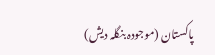پاکستان (موجودہ بنگلہ دیش)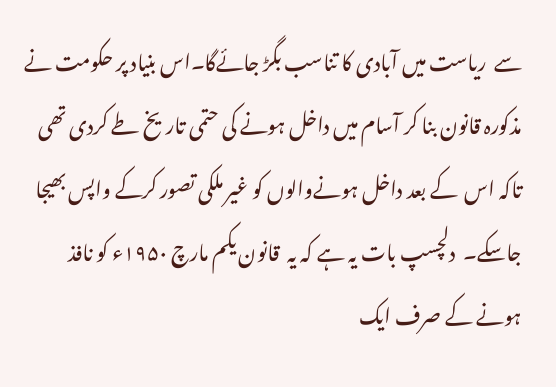سے  ریاست میں آبادی کا تناسب بگڑ جائےگا۔اس بنیاد پر حکومت نے مذکورہ قانون بنا کر آسام میں داخل ہونے کی حتمی تاریخ طے کردی تھی تاکہ اس  کے بعد داخل ہونےوالوں کو غیر ملکی تصور کرکے واپس بھیجا جاسکے۔  دلچسپ بات یہ ہے کہ یہ  قانون یکم مارچ ۱۹۵۰ء کو نافذ ہونے کے صرف ایک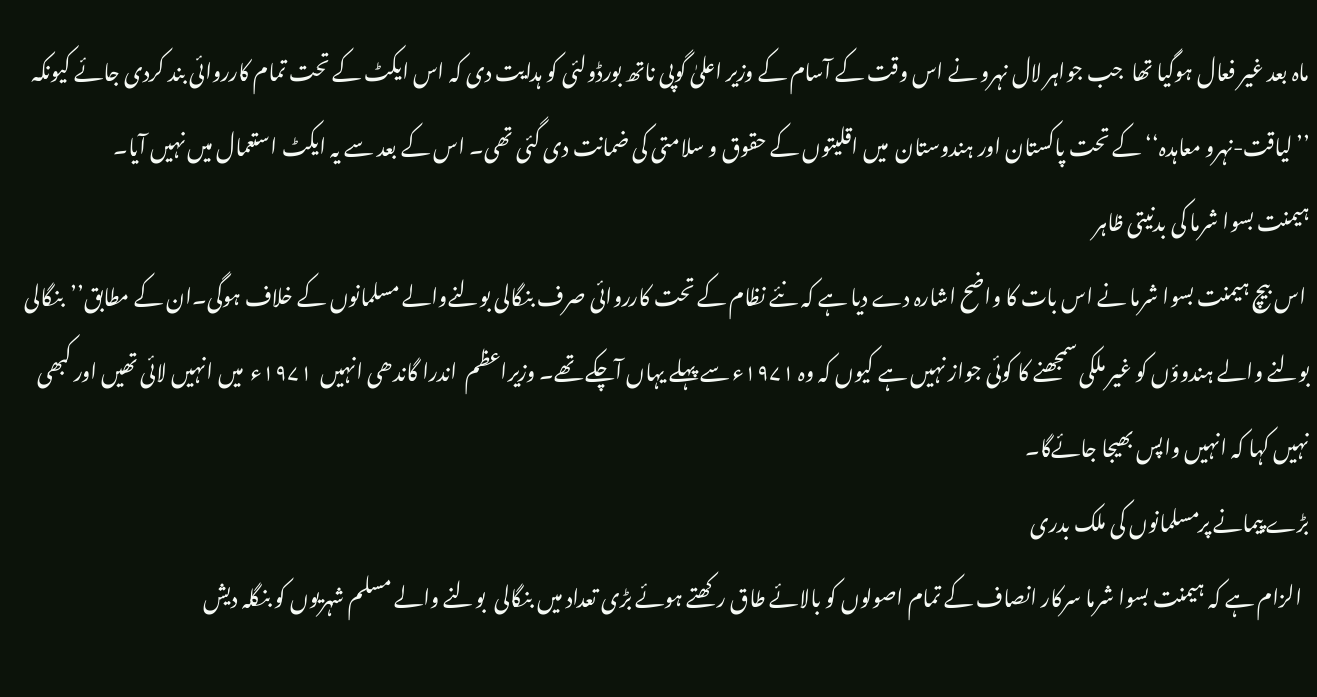ماہ بعد غیر فعال ہوگیا تھا  جب جواہر لال نہرو نے اس وقت کے آسام کے وزیر اعلیٰ گوپی ناتھ بورڈولئی کو ہدایت دی کہ اس ایکٹ کے تحت تمام کارروائی بند کردی جائے کیونکہ ’’لیاقت-نہرو معاہدہ‘‘ کے تحت پاکستان اور ہندوستان  میں اقلیتوں کے حقوق و سلامتی کی ضمانت دی گئی تھی۔ اس کے بعد سے یہ ایکٹ استعمال میں نہیں آیا۔
ہیمنت بسوا شرما کی بدنیتی ظاہر
 اس بیچ ہیمنت بسوا شرما نے اس بات کا واضح اشارہ دے دیا ہے کہ نئے نظام کے تحت کارروائی صرف بنگالی بولنےوالے مسلمانوں کے خلاف ہوگی۔ان کے مطابق’’بنگالی بولنے والے ہندوؤں کو غیر ملکی سمجھنے کا کوئی جواز نہیں ہے کیوں کہ وہ ۱۹۷۱ء سے پہلے یہاں آچکے تھے۔ وزیراعظم  اندرا گاندھی انہیں  ۱۹۷۱ء  میں انہیں لائی تھیں اور کبھی نہیں کہا کہ انہیں واپس بھیجا جائےگا۔
بڑے پیمانے پرمسلمانوں کی ملک بدری
  الزام ہے کہ ہیمنت بسوا شرما سرکار انصاف کے تمام اصولوں کو بالائے طاق رکھتے ہوئے بڑی تعداد میں بنگالی  بولنے والے مسلم شہریوں کو بنگلہ دیش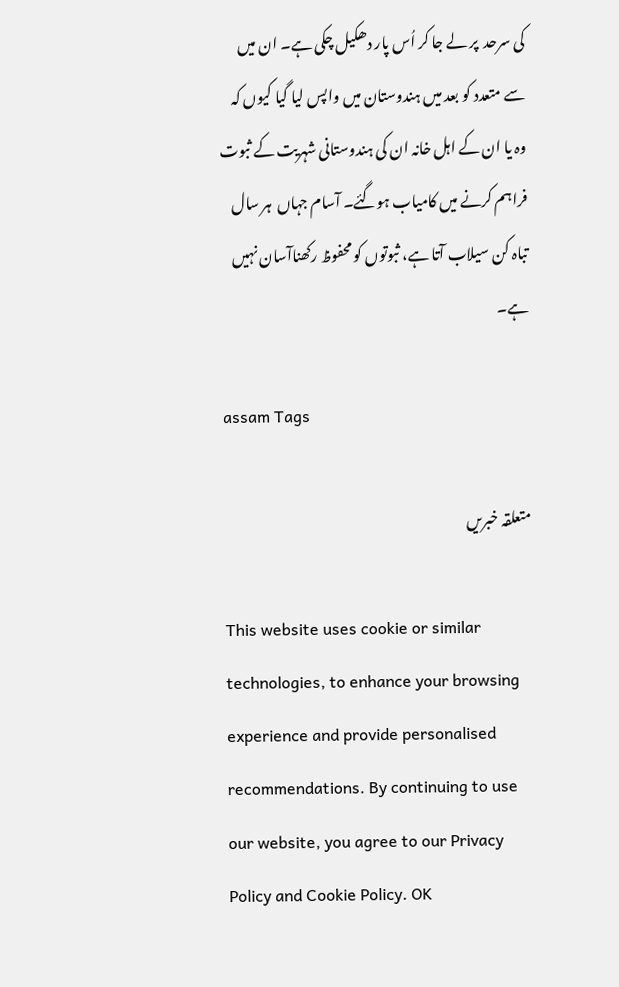کی سرحد  پر لے جا کر اُس پار دھکیل چکی ہے۔ ان میں سے متعدد کو بعد میں ہندوستان میں واپس لیا گیا کیوں کہ وہ یا ان کے اہل خانہ ان کی ہندوستانی شہریت کے ثبوت فراہم کرنے میں کامیاب ہوگئے۔ آسام جہاں  ہر سال تباہ کن سیلاب آتا ہے، ثبوتوں کو محفوظ رکھناآسان نہیں ہے۔

assam Tags

متعلقہ خبریں

This website uses cookie or similar technologies, to enhance your browsing experience and provide personalised recommendations. By continuing to use our website, you agree to our Privacy Policy and Cookie Policy. OK